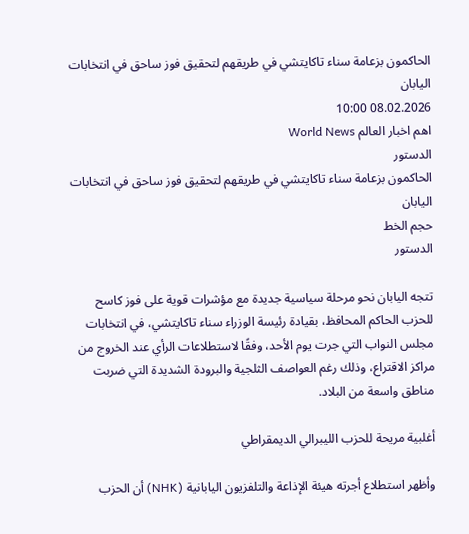الحاكمون بزعامة سناء تاكايتشي في طريقهم لتحقيق فوز ساحق في انتخابات اليابان
08.02.2026 10:00
اهم اخبار العالم World News
الدستور
الحاكمون بزعامة سناء تاكايتشي في طريقهم لتحقيق فوز ساحق في انتخابات اليابان
حجم الخط
الدستور

تتجه اليابان نحو مرحلة سياسية جديدة مع مؤشرات قوية على فوز كاسح للحزب الحاكم المحافظ، بقيادة رئيسة الوزراء سناء تاكايتشي، في انتخابات مجلس النواب التي جرت يوم الأحد، وفقًا لاستطلاعات الرأي عند الخروج من مراكز الاقتراع، وذلك رغم العواصف الثلجية والبرودة الشديدة التي ضربت مناطق واسعة من البلاد.

أغلبية مريحة للحزب الليبرالي الديمقراطي

وأظهر استطلاع أجرته هيئة الإذاعة والتلفزيون اليابانية (NHK) أن الحزب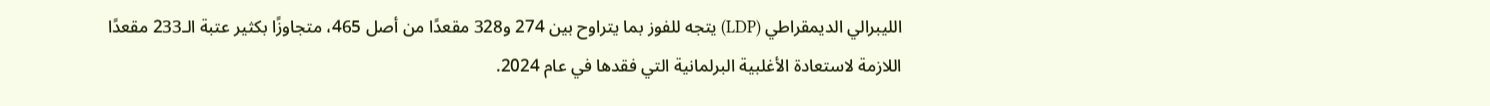الليبرالي الديمقراطي (LDP) يتجه للفوز بما يتراوح بين 274 و328 مقعدًا من أصل 465، متجاوزًا بكثير عتبة الـ233 مقعدًا اللازمة لاستعادة الأغلبية البرلمانية التي فقدها في عام 2024.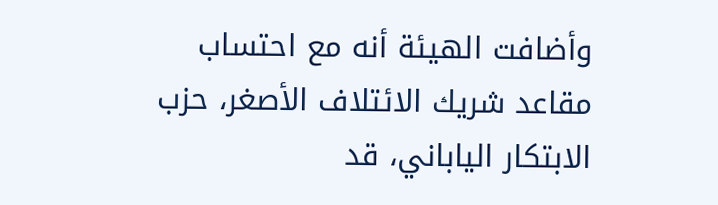وأضافت الهيئة أنه مع احتساب مقاعد شريك الائتلاف الأصغر، حزب الابتكار الياباني، قد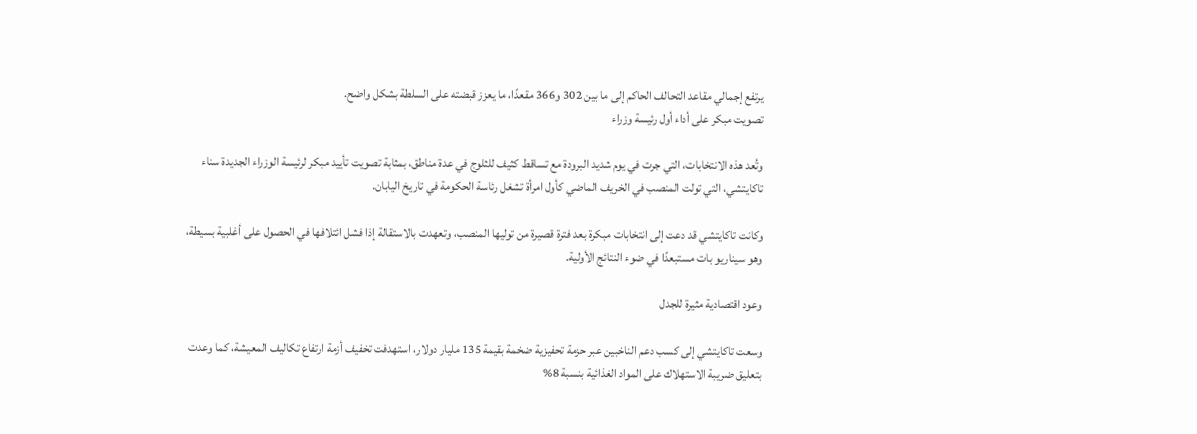يرتفع إجمالي مقاعد التحالف الحاكم إلى ما بين 302 و366 مقعدًا، ما يعزز قبضته على السلطة بشكل واضح.
تصويت مبكر على أداء أول رئيسة وزراء

وتُعد هذه الانتخابات، التي جرت في يوم شديد البرودة مع تساقط كثيف للثلوج في عدة مناطق، بمثابة تصويت تأييد مبكر لرئيسة الوزراء الجديدة سناء تاكايتشي، التي تولت المنصب في الخريف الماضي كأول امرأة تشغل رئاسة الحكومة في تاريخ اليابان.

وكانت تاكايتشي قد دعت إلى انتخابات مبكرة بعد فترة قصيرة من توليها المنصب، وتعهدت بالاستقالة إذا فشل ائتلافها في الحصول على أغلبية بسيطة، وهو سيناريو بات مستبعدًا في ضوء النتائج الأولية.

وعود اقتصادية مثيرة للجدل

وسعت تاكايتشي إلى كسب دعم الناخبين عبر حزمة تحفيزية ضخمة بقيمة 135 مليار دولار، استهدفت تخفيف أزمة ارتفاع تكاليف المعيشة، كما وعدت بتعليق ضريبة الاستهلاك على المواد الغذائية بنسبة 8%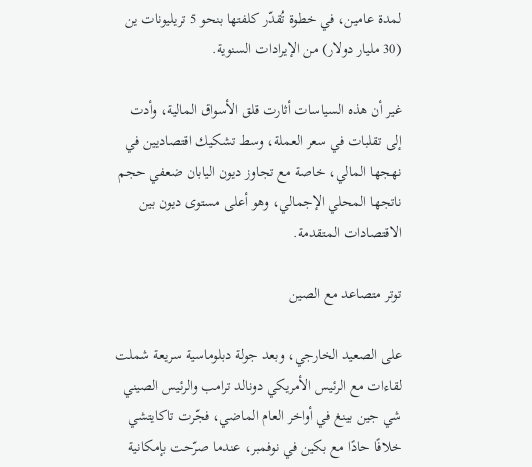لمدة عامين، في خطوة تُقدّر كلفتها بنحو 5 تريليونات ين (30 مليار دولار) من الإيرادات السنوية.

غير أن هذه السياسات أثارت قلق الأسواق المالية، وأدت إلى تقلبات في سعر العملة، وسط تشكيك اقتصاديين في نهجها المالي، خاصة مع تجاوز ديون اليابان ضعفي حجم ناتجها المحلي الإجمالي، وهو أعلى مستوى ديون بين الاقتصادات المتقدمة.

توتر متصاعد مع الصين

على الصعيد الخارجي، وبعد جولة دبلوماسية سريعة شملت لقاءات مع الرئيس الأمريكي دونالد ترامب والرئيس الصيني شي جين بينغ في أواخر العام الماضي، فجّرت تاكايتشي خلافًا حادًا مع بكين في نوفمبر، عندما صرّحت بإمكانية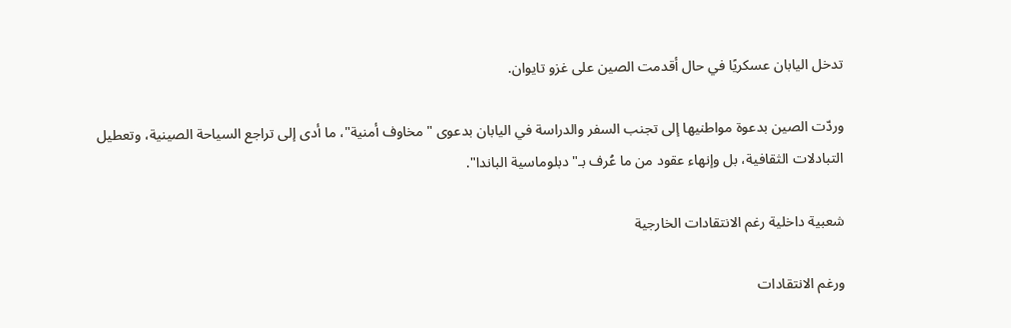تدخل اليابان عسكريًا في حال أقدمت الصين على غزو تايوان.

وردّت الصين بدعوة مواطنيها إلى تجنب السفر والدراسة في اليابان بدعوى "مخاوف أمنية"، ما أدى إلى تراجع السياحة الصينية، وتعطيل التبادلات الثقافية، بل وإنهاء عقود من ما عُرف بـ"دبلوماسية الباندا".

شعبية داخلية رغم الانتقادات الخارجية

ورغم الانتقادات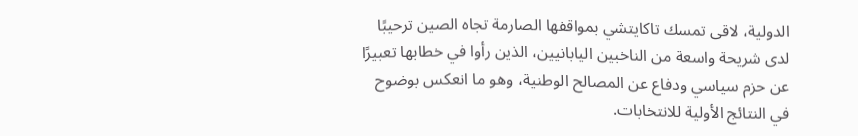الدولية، لاقى تمسك تاكايتشي بمواقفها الصارمة تجاه الصين ترحيبًا لدى شريحة واسعة من الناخبين اليابانيين، الذين رأوا في خطابها تعبيرًا عن حزم سياسي ودفاع عن المصالح الوطنية، وهو ما انعكس بوضوح في النتائج الأولية للانتخابات.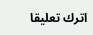اترك تعليقا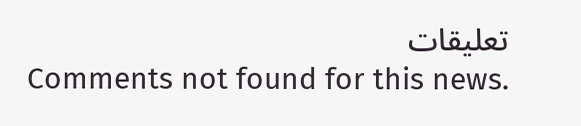تعليقات
Comments not found for this news.